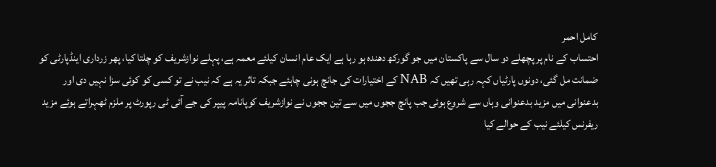کامل احمر
احتساب کے نام پر پچھلے دو سال سے پاکستان میں جو گورکھ دھندہ ہو رہا ہے ایک عام انسان کیلئے معمہ ہے، پہلے نوازشریف کو چلتا کیا، پھر زرداری اینڈپارٹی کو ضمانت مل گئی، دونوں پارٹیاں کہہ رہی تھیں کہ NAB کے اختیارات کی جانچ ہونی چاہئے جبکہ تاثر یہ ہے کہ نیب نے تو کسی کو کوئی سزا نہیں دی اور بدعنوانی میں مزید بدعنوانی وہاں سے شروع ہوئی جب پانچ ججوں میں سے تین ججوں نے نوازشریف کوپانامہ پیپر کی جے آئی ٹی رپورٹ پر ملزم ٹھہراتے ہوئے مزید ریفرنس کیلئے نیب کے حوالے کیا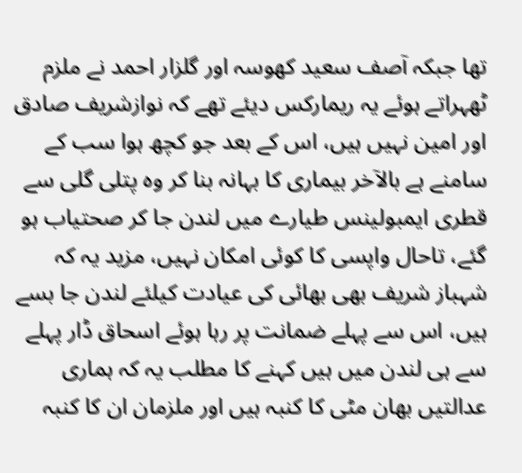تھا جبکہ آصف سعید کھوسہ اور گلزار احمد نے ملزم ٹھہراتے ہوئے یہ ریمارکس دیئے تھے کہ نوازشریف صادق اور امین نہیں ہیں، اس کے بعد جو کچھ ہوا سب کے سامنے ہے بالآخر بیماری کا بہانہ بنا کر وہ پتلی گلی سے قطری ایمبولینس طیارے میں لندن جا کر صحتیاب ہو گئے، تاحال واپسی کا کوئی امکان نہیں، مزید یہ کہ شہباز شریف بھی بھائی کی عیادت کیلئے لندن جا بسے ہیں، اس سے پہلے ضمانت پر رہا ہوئے اسحاق ڈار پہلے سے ہی لندن میں ہیں کہنے کا مطلب یہ کہ ہماری عدالتیں بھان مٹی کا کنبہ ہیں اور ملزمان ان کا کنبہ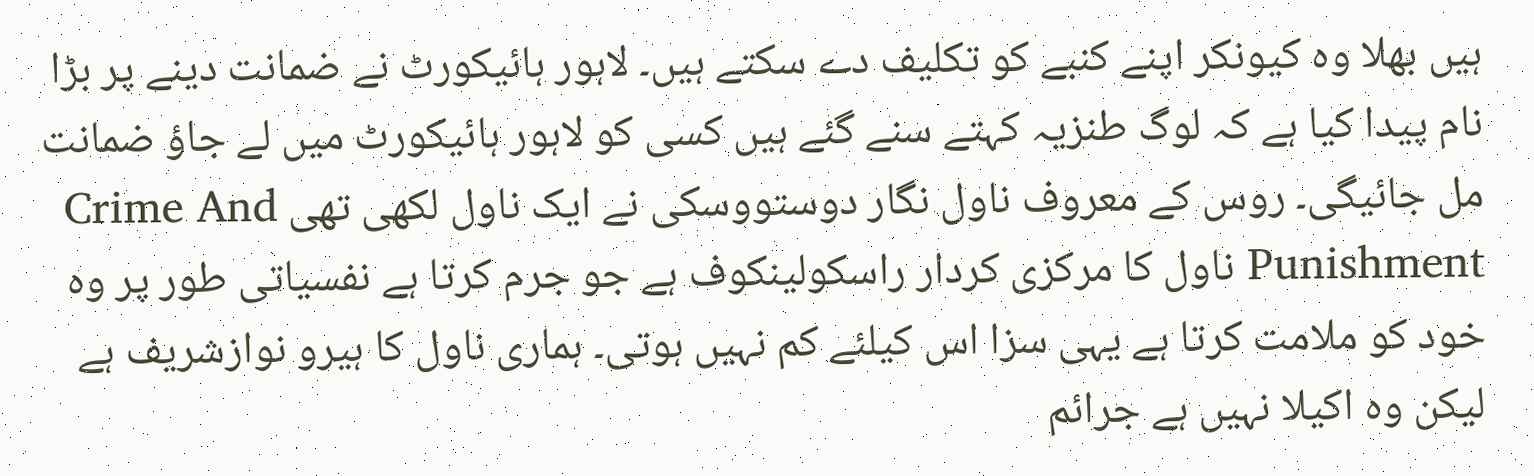ہیں بھلا وہ کیونکر اپنے کنبے کو تکلیف دے سکتے ہیں۔ لاہور ہائیکورٹ نے ضمانت دینے پر بڑا نام پیدا کیا ہے کہ لوگ طنزیہ کہتے سنے گئے ہیں کسی کو لاہور ہائیکورٹ میں لے جاؤ ضمانت مل جائیگی۔ روس کے معروف ناول نگار دوستووسکی نے ایک ناول لکھی تھی Crime And Punishment ناول کا مرکزی کردار راسکولینکوف ہے جو جرم کرتا ہے نفسیاتی طور پر وہ خود کو ملامت کرتا ہے یہی سزا اس کیلئے کم نہیں ہوتی۔ ہماری ناول کا ہیرو نوازشریف ہے لیکن وہ اکیلا نہیں ہے جرائم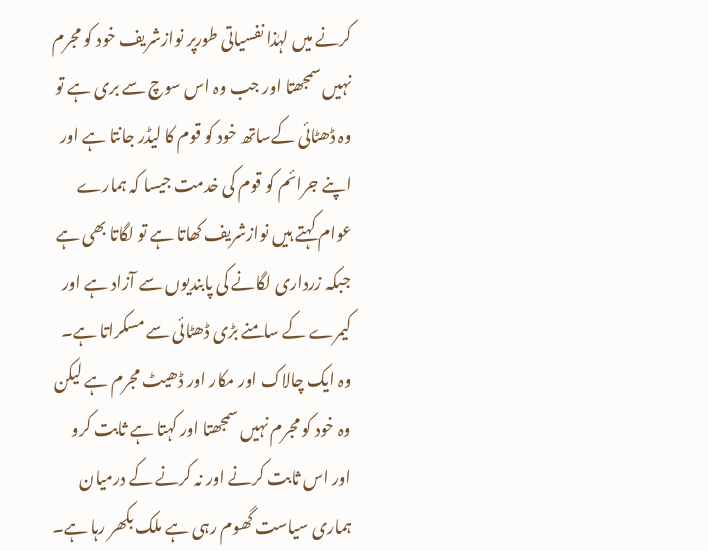کرنے میں لہٰذا نفسیاتی طورپر نوازشریف خود کو مجرم نہیں سمجھتا اور جب وہ اس سوچ سے بری ہے تو وہ ڈھٹائی کےساتھ خود کو قوم کا لیڈر جانتا ہے اور اپنے جرائم کو قوم کی خدمت جیسا کہ ہمارے عوام کہتے ہیں نوازشریف کھاتا ہے تو لگاتا بھی ہے جبکہ زرداری لگانے کی پابندیوں سے آزاد ہے اور کیمرے کے سامنے بڑی ڈھٹائی سے مسکراتا ہے۔ وہ ایک چالاک اور مکار اور ڈھیٹ مجرم ہے لیکن وہ خود کو مجرم نہیں سمجھتا اور کہتا ہے ثابت کرو اور اس ثابت کرنے اور نہ کرنے کے درمیان ہماری سیاست گھوم رہی ہے ملک بکھر رہا ہے۔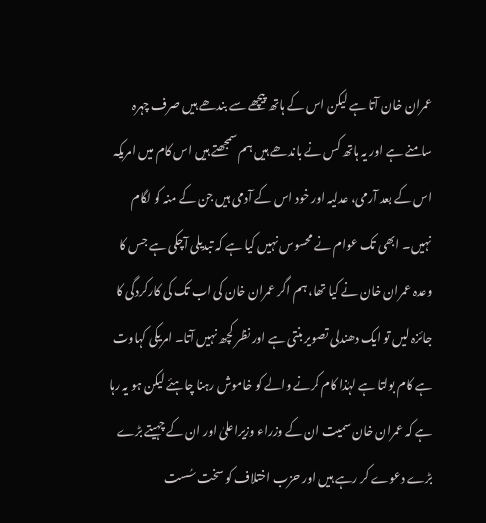عمران خان آتا ہے لیکن اس کے ہاتھ پیچھے سے بندھے ہیں صرف چہرہ سامنے ہے اور یہ ہاتھ کس نے باندھے ہیں ہم سمجھتے ہیں اس کام میں امریکہ اس کے بعد آرمی، عدلیہ اور خود اس کے آدمی ہیں جن کے منہ کو لگام نہیں۔ ابھی تک عوام نے محسوس نہیں کیا ہے کہ تبدیلی آچکی ہے جس کا وعدہ عمران خان نے کیا تھا، ہم اگر عمران خان کی اب تک کی کارکردگی کا جائزہ لیں تو ایک دھندلی تصویر بنتی ہے اور نظر کچھ نہیں آتا۔ امریکی کہاوت ہے کام بولتا ہے لہٰذا کام کرنے والے کو خاموش رہنا چاہئے لیکن ہو یہ رہا ہے کہ عمران خان سمیت ان کے وزراء وزیراعلیٰ اور ان کے چہیتے بڑے بڑے دعوے کر رہے ہیں اور حزب اختلاف کو سخت سُست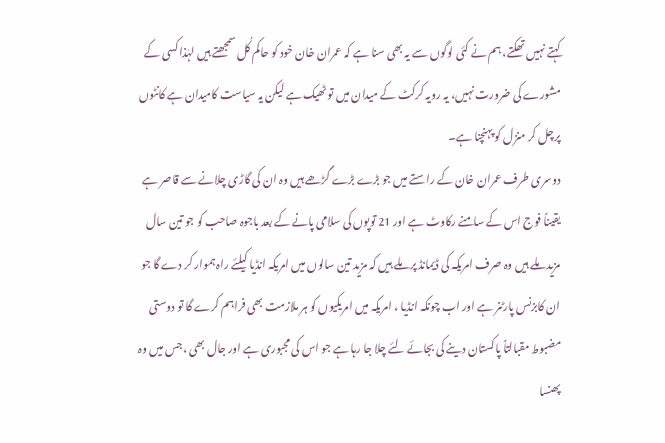کہتے نہیں تھکتے، ہم نے کئی لوگوں سے یہ بھی سنا ہے کہ عمران خان خود کو حاکم کُل سمجھتے ہیں لہٰذا کسی کے مشورے کی ضرورت نہیں، یہ رویہ کرکٹ کے میدان میں تو ٹھیک ہے لیکن یہ سیاست کامیدان ہے کانٹوں پرچل کر منزل کو پہنچنا ہے۔
دوسری طرف عمران خان کے راستے میں جو بڑے بڑے گڑھے ہیں وہ ان کی گاڑی چلانے سے قاصر ہے یقیناً فوج اس کے سامنے رکاوٹ ہے اور 21 توپوں کی سلامی پانے کے بعد باجوہ صاحب کو جو تین سال مزید ملے ہیں وہ صرف امریکہ کی ڈیمانڈ پر ملے ہیں کہ مزید تین سالوں میں امریکہ انڈیا کیلئے راہ ہموار کر دے گا جو ان کابزنس پارٹنر ہے اور اب چونکہ انڈیا ، امریکہ میں امریکیوں کو ہر ملازمت بھی فراہم کرے گا تو دوستی مضبوط مقبالتاً پاکستان دینے کی بجائے لئے چلا جا رہا ہے جو اس کی مجبوری ہے اور جال بھی ،جس میں وہ پھنسا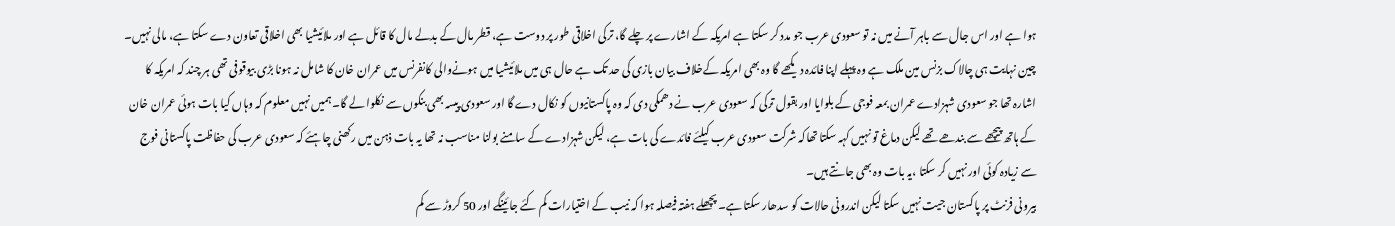ہوا ہے اور اس جال سے باہر آنے میں نہ تو سعودی عرب جو مدد کر سکتا ہے امریکہ کے اشارے پر چلے گا، ترکی اخلاقی طور پر دوست ہے، قطر مال کے بدلے مال کا قائل ہے اور ملائیشیا بھی اخلاقی تعاون دے سکتا ہے، مالی نہیں۔ چین نہایت ہی چالاک بزنس مین ملک ہے وہ پہلے اپنا فائدہ دیکھے گا وہ بھی امریکہ کےخلاف بیان بازی کی حد تک ہے حال ہی میں ملائیشیا میں ہونےوالی کانفرنس میں عمران خان کا شامل نہ ہونا بڑی بیوقوفی تھی ہر چند کہ امریکہ کا اشارہ تھا جو سعودی شہزادے عمران بمعہ فوجی کے بلوایا اور بقول ترکی کہ سعودی عرب نے دھمکی دی کہ وہ پاکستانیوں کو نکال دے گا اور سعودی پیسہ بھی بنکوں سے نکلوا لے گا۔ ہمیں نہیں معلوم کہ وہاں کیا بات ہوئی عمران خان کے ہاتھ پیچھے سے بندھے تھے لیکن دماغ تو نہیں کہہ سکتا تھاکہ شرکت سعودی عرب کیلئے فائدے کی بات ہے، لیکن شہزادے کے سامنے بولنا مناسب نہ تھا یہ بات ذہن میں رکھنی چاہئے کہ سعودی عرب کی حفاظت پاکستانی فوج سے زیادہ کوئی اور نہیں کر سکتا ،یہ بات وہ بھی جانتے ہیں۔
بیرونی فرنٹ پر پاکستان جیت نہیں سکتا لیکن اندرونی حالات کو سدھار سکتا ہے۔ پچھلے ہفتہ فیصلہ ہوا کہ نیب کے اختیارات کم کئے جائینگے اور 50 کروڑ سے کم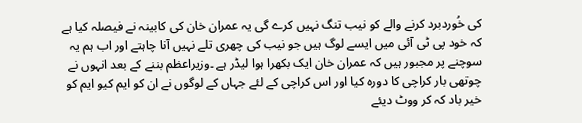کی خُوردبرد کرنے والے کو نیب تنگ نہیں کرے گی یہ عمران خان کی کابینہ نے فیصلہ کیا ہے کہ خود پی ٹی آئی میں ایسے لوگ ہیں جو نیب کی چھری تلے نہیں آنا چاہتے اور اب ہم یہ سوچنے پر مجبور ہیں کہ عمران خان ایک بکھرا ہوا لیڈر ہے ۔وزیراعظم بننے کے بعد انہوں نے چوتھی بار کراچی کا دورہ کیا اور اس کراچی کے لئے جہاں کے لوگوں نے ان کو ایم کیو ایم کو خیر باد کہ کر ووٹ دیئے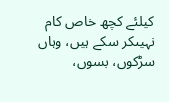کیلئے کچھ خاص کام نہیںکر سکے ہیں، وہاں سڑکوں، بسوں،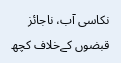نکاسی آب، ناجائز قبضوں کےخلاف کچھ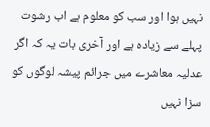نہیں ہوا اور سب کو معلوم ہے اب رشوت پہلے سے زیادہ ہے اور آخری بات یہ کہ اگر عدلیہ معاشرے میں جرائم پیشہ لوگوں کو سزا نہیں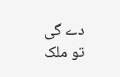دے گی تو ملک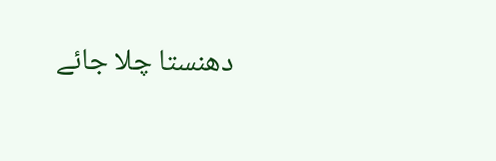دھنستا چلا جائے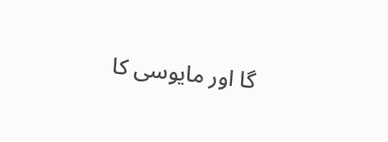گا اور مایوسی کا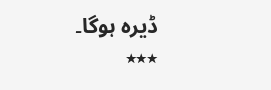ڈیرہ ہوگا۔
٭٭٭